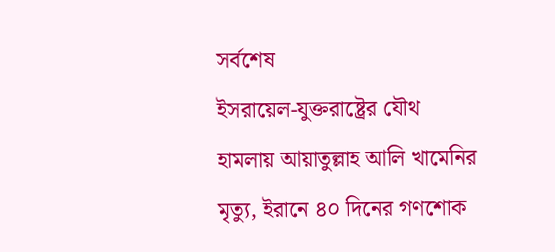সর্বশেষ
ইসরায়েল-যুক্তরাষ্ট্রের যৌথ হামলায় আয়াতুল্লাহ আলি খামেনির মৃত্যু, ইরানে ৪০ দিনের গণশোক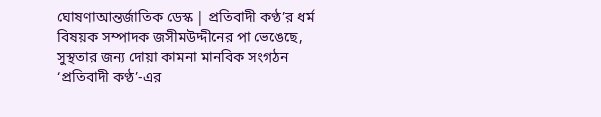ঘোষণাআন্তর্জাতিক ডেস্ক | প্রতিবাদী কণ্ঠ’র ধর্ম বিষয়ক সম্পাদক জসীমউদ্দীনের পা ভেঙেছে, সুস্থতার জন্য দোয়া কামনা মানবিক সংগঠন ‘প্রতিবাদী কণ্ঠ’-এর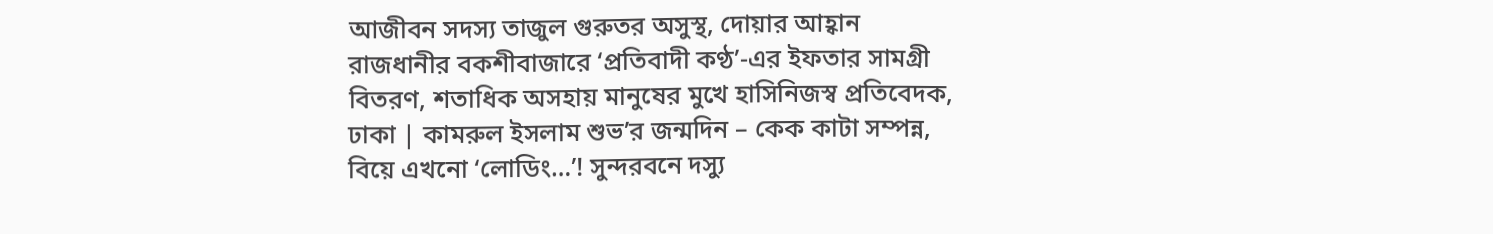আজীবন সদস্য তাজুল গুরুতর অসুস্থ, দোয়ার আহ্বান রাজধানীর বকশীবাজারে ‘প্রতিবাদী কণ্ঠ’-এর ইফতার সামগ্রী বিতরণ, শতাধিক অসহায় মানুষের মুখে হাসিনিজস্ব প্রতিবেদক, ঢাকা | কামরুল ইসলাম শুভ’র জন্মদিন – কেক কাটা সম্পন্ন, বিয়ে এখনো ‘লোডিং…’! সুন্দরবনে দস্যু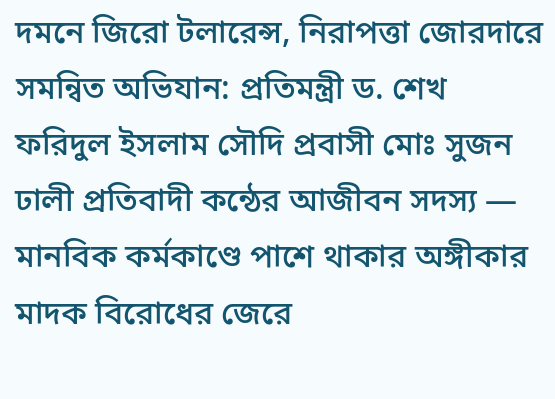দমনে জিরো টলারেন্স, নিরাপত্তা জোরদারে সমন্বিত অভিযান: প্রতিমন্ত্রী ড. শেখ ফরিদুল ইসলাম সৌদি প্রবাসী মোঃ সুজন ঢালী প্রতিবাদী কন্ঠের আজীবন সদস্য — মানবিক কর্মকাণ্ডে পাশে থাকার অঙ্গীকার মাদক বিরোধের জেরে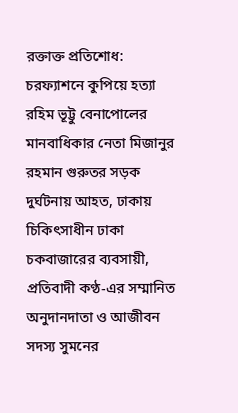রক্তাক্ত প্রতিশোধ: চরফ্যাশনে কুপিয়ে হত্যা রহিম ভূট্টু বেনাপোলের মানবাধিকার নেতা মিজানুর রহমান গুরুতর সড়ক দুর্ঘটনায় আহত, ঢাকায় চিকিৎসাধীন ঢাকা চকবাজারের ব্যবসায়ী, প্রতিবাদী কণ্ঠ-এর সম্মানিত অনুদানদাতা ও আজীবন সদস্য সুমনের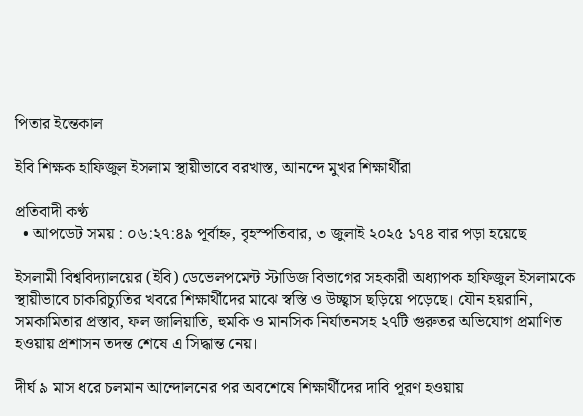পিতার ইন্তেকাল

ইবি শিক্ষক হাফিজুল ইসলাম স্থায়ীভাবে বরখাস্ত, আনন্দে মুখর শিক্ষার্থীরা

প্রতিবাদী কণ্ঠ
  • আপডেট সময় : ০৬:২৭:৪৯ পূর্বাহ্ন, বৃহস্পতিবার, ৩ জুলাই ২০২৫ ১৭৪ বার পড়া হয়েছে

ইসলামী বিশ্ববিদ্যালয়ের (ইবি) ডেভেলপমেন্ট স্টাডিজ বিভাগের সহকারী অধ্যাপক হাফিজুল ইসলামকে স্থায়ীভাবে চাকরিচ্যুতির খবরে শিক্ষার্থীদের মাঝে স্বস্তি ও উচ্ছ্বাস ছড়িয়ে পড়েছে। যৌন হয়রানি, সমকামিতার প্রস্তাব, ফল জালিয়াতি, হুমকি ও মানসিক নির্যাতনসহ ২৭টি গুরুতর অভিযোগ প্রমাণিত হওয়ায় প্রশাসন তদন্ত শেষে এ সিদ্ধান্ত নেয়।

দীর্ঘ ৯ মাস ধরে চলমান আন্দোলনের পর অবশেষে শিক্ষার্থীদের দাবি পূরণ হওয়ায়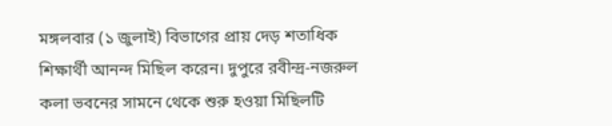মঙ্গলবার (১ জুলাই) বিভাগের প্রায় দেড় শতাধিক শিক্ষার্থী আনন্দ মিছিল করেন। দুপুরে রবীন্দ্র-নজরুল কলা ভবনের সামনে থেকে শুরু হওয়া মিছিলটি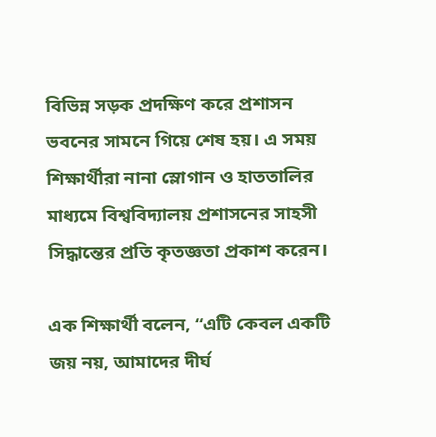বিভিন্ন সড়ক প্রদক্ষিণ করে প্রশাসন ভবনের সামনে গিয়ে শেষ হয়। এ সময় শিক্ষার্থীরা নানা স্লোগান ও হাততালির মাধ্যমে বিশ্ববিদ্যালয় প্রশাসনের সাহসী সিদ্ধান্তের প্রতি কৃতজ্ঞতা প্রকাশ করেন।

এক শিক্ষার্থী বলেন, “এটি কেবল একটি জয় নয়, আমাদের দীর্ঘ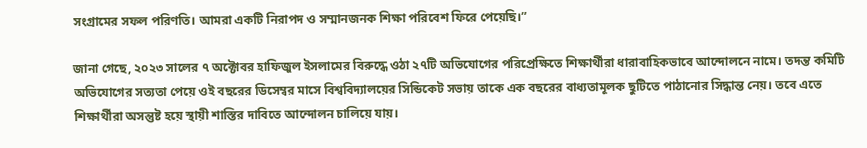সংগ্রামের সফল পরিণতি। আমরা একটি নিরাপদ ও সম্মানজনক শিক্ষা পরিবেশ ফিরে পেয়েছি।”

জানা গেছে, ২০২৩ সালের ৭ অক্টোবর হাফিজুল ইসলামের বিরুদ্ধে ওঠা ২৭টি অভিযোগের পরিপ্রেক্ষিতে শিক্ষার্থীরা ধারাবাহিকভাবে আন্দোলনে নামে। তদন্ত কমিটি অভিযোগের সত্যতা পেয়ে ওই বছরের ডিসেম্বর মাসে বিশ্ববিদ্যালয়ের সিন্ডিকেট সভায় তাকে এক বছরের বাধ্যতামূলক ছুটিতে পাঠানোর সিদ্ধান্ত নেয়। তবে এতে শিক্ষার্থীরা অসন্তুষ্ট হয়ে স্থায়ী শাস্তির দাবিতে আন্দোলন চালিয়ে যায়।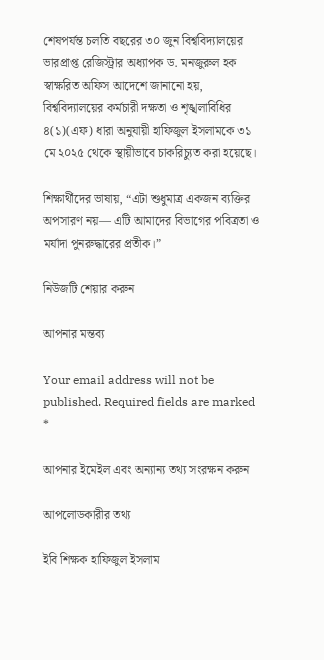শেষপর্যন্ত চলতি বছরের ৩০ জুন বিশ্ববিদ্যালয়ের ভারপ্রাপ্ত রেজিস্ট্রার অধ্যাপক ড. মনজুরুল হক স্বাক্ষরিত অফিস আদেশে জানানো হয়, বিশ্ববিদ্যালয়ের কর্মচারী দক্ষতা ও শৃঙ্খলাবিধির ৪(১)(এফ) ধারা অনুযায়ী হাফিজুল ইসলামকে ৩১ মে ২০২৫ থেকে স্থায়ীভাবে চাকরিচ্যুত করা হয়েছে।

শিক্ষার্থীদের ভাষায়, “এটা শুধুমাত্র একজন ব্যক্তির অপসারণ নয়— এটি আমাদের বিভাগের পবিত্রতা ও মর্যাদা পুনরুদ্ধারের প্রতীক।”

নিউজটি শেয়ার করুন

আপনার মন্তব্য

Your email address will not be published. Required fields are marked *

আপনার ইমেইল এবং অন্যান্য তথ্য সংরক্ষন করুন

আপলোডকারীর তথ্য

ইবি শিক্ষক হাফিজুল ইসলাম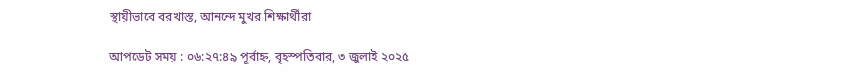স্থায়ীভাবে বরখাস্ত, আনন্দে মুখর শিক্ষার্থীরা

আপডেট সময় : ০৬:২৭:৪৯ পূর্বাহ্ন, বৃহস্পতিবার, ৩ জুলাই ২০২৫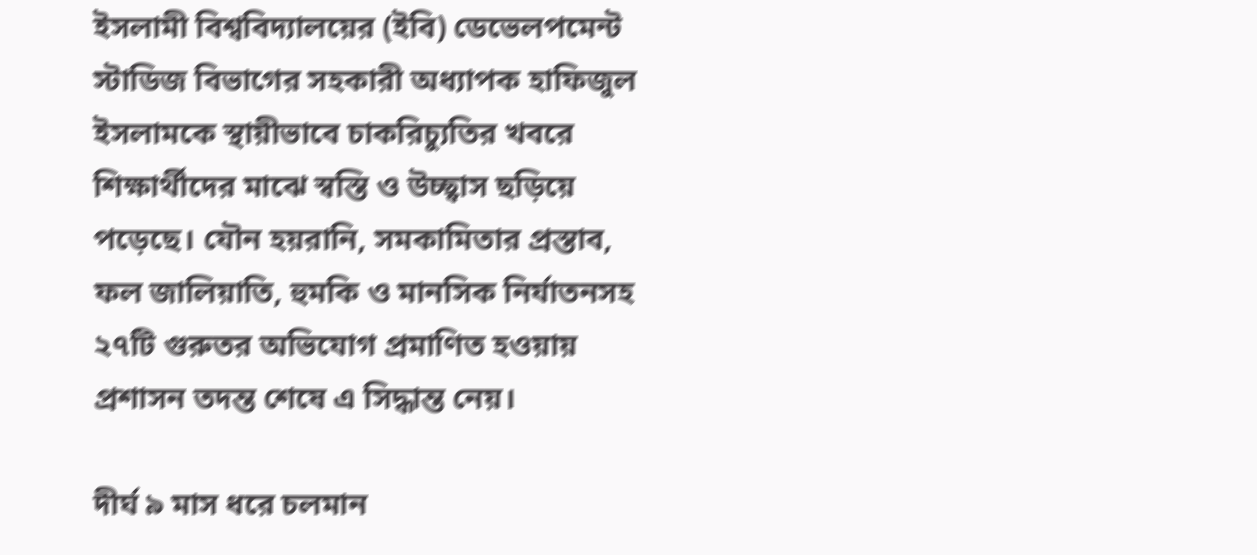ইসলামী বিশ্ববিদ্যালয়ের (ইবি) ডেভেলপমেন্ট স্টাডিজ বিভাগের সহকারী অধ্যাপক হাফিজুল ইসলামকে স্থায়ীভাবে চাকরিচ্যুতির খবরে শিক্ষার্থীদের মাঝে স্বস্তি ও উচ্ছ্বাস ছড়িয়ে পড়েছে। যৌন হয়রানি, সমকামিতার প্রস্তাব, ফল জালিয়াতি, হুমকি ও মানসিক নির্যাতনসহ ২৭টি গুরুতর অভিযোগ প্রমাণিত হওয়ায় প্রশাসন তদন্ত শেষে এ সিদ্ধান্ত নেয়।

দীর্ঘ ৯ মাস ধরে চলমান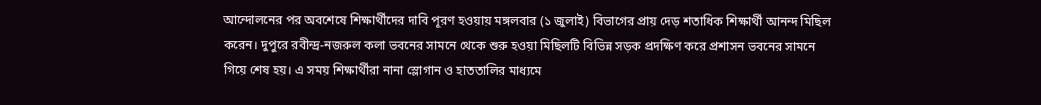আন্দোলনের পর অবশেষে শিক্ষার্থীদের দাবি পূরণ হওয়ায় মঙ্গলবার (১ জুলাই) বিভাগের প্রায় দেড় শতাধিক শিক্ষার্থী আনন্দ মিছিল করেন। দুপুরে রবীন্দ্র-নজরুল কলা ভবনের সামনে থেকে শুরু হওয়া মিছিলটি বিভিন্ন সড়ক প্রদক্ষিণ করে প্রশাসন ভবনের সামনে গিয়ে শেষ হয়। এ সময় শিক্ষার্থীরা নানা স্লোগান ও হাততালির মাধ্যমে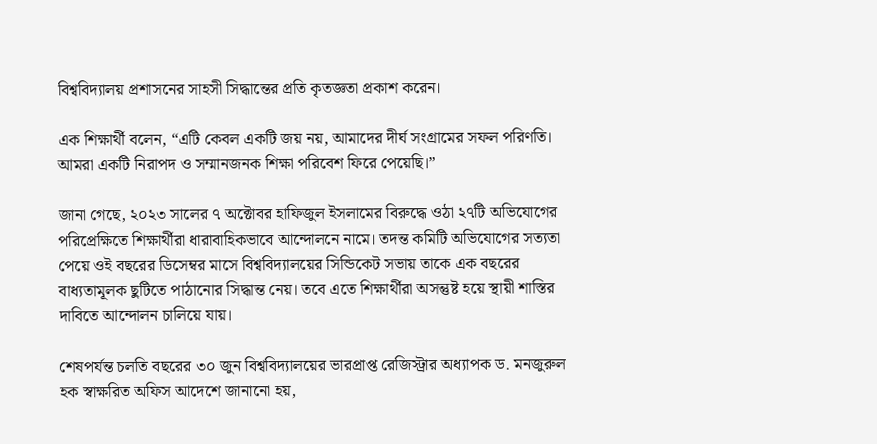বিশ্ববিদ্যালয় প্রশাসনের সাহসী সিদ্ধান্তের প্রতি কৃতজ্ঞতা প্রকাশ করেন।

এক শিক্ষার্থী বলেন, “এটি কেবল একটি জয় নয়, আমাদের দীর্ঘ সংগ্রামের সফল পরিণতি। আমরা একটি নিরাপদ ও সম্মানজনক শিক্ষা পরিবেশ ফিরে পেয়েছি।”

জানা গেছে, ২০২৩ সালের ৭ অক্টোবর হাফিজুল ইসলামের বিরুদ্ধে ওঠা ২৭টি অভিযোগের পরিপ্রেক্ষিতে শিক্ষার্থীরা ধারাবাহিকভাবে আন্দোলনে নামে। তদন্ত কমিটি অভিযোগের সত্যতা পেয়ে ওই বছরের ডিসেম্বর মাসে বিশ্ববিদ্যালয়ের সিন্ডিকেট সভায় তাকে এক বছরের বাধ্যতামূলক ছুটিতে পাঠানোর সিদ্ধান্ত নেয়। তবে এতে শিক্ষার্থীরা অসন্তুষ্ট হয়ে স্থায়ী শাস্তির দাবিতে আন্দোলন চালিয়ে যায়।

শেষপর্যন্ত চলতি বছরের ৩০ জুন বিশ্ববিদ্যালয়ের ভারপ্রাপ্ত রেজিস্ট্রার অধ্যাপক ড. মনজুরুল হক স্বাক্ষরিত অফিস আদেশে জানানো হয়,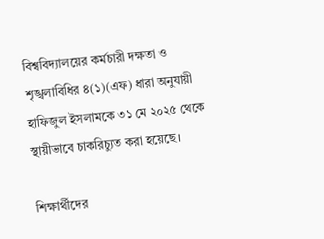বিশ্ববিদ্যালয়ের কর্মচারী দক্ষতা ও শৃঙ্খলাবিধির ৪(১)(এফ) ধারা অনুযায়ী হাফিজুল ইসলামকে ৩১ মে ২০২৫ থেকে স্থায়ীভাবে চাকরিচ্যুত করা হয়েছে।

শিক্ষার্থীদের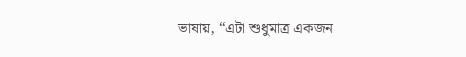ভাষায়, “এটা শুধুমাত্র একজন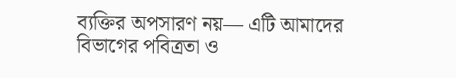ব্যক্তির অপসারণ নয়— এটি আমাদের বিভাগের পবিত্রতা ও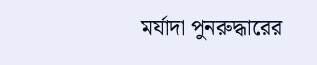মর্যাদা পুনরুদ্ধারের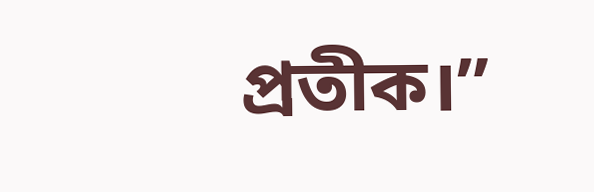প্রতীক।”